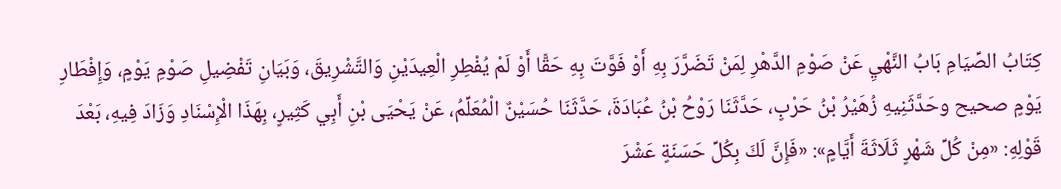كِتَابُ الصِّيَامِ بَابُ النَّهْيِ عَنْ صَوْمِ الدَّهْرِ لِمَنْ تَضَرَّرَ بِهِ أَوْ فَوَّتَ بِهِ حَقًّا أَوْ لَمْ يُفْطِرِ الْعِيدَيْنِ وَالتَّشْرِيقَ، وَبَيَانِ تَفْضِيلِ صَوْمِ يَوْمٍ، وَإِفْطَارِ يَوْمٍ صحيح وحَدَّثَنِيهِ زُهَيْرُ بْنُ حَرْبٍ، حَدَّثَنَا رَوْحُ بْنُ عُبَادَةَ، حَدَّثَنَا حُسَيْنٌ الْمُعَلِّمُ، عَنْ يَحْيَى بْنِ أَبِي كَثِيرٍ، بِهَذَا الْإِسْنَادِ وَزَادَ فِيهِ، بَعْدَ قَوْلِهِ: «مِنْ كُلِّ شَهْرٍ ثَلَاثَةَ أَيَّامٍ»: «فَإِنَّ لَكَ بِكُلِّ حَسَنَةٍ عَشْرَ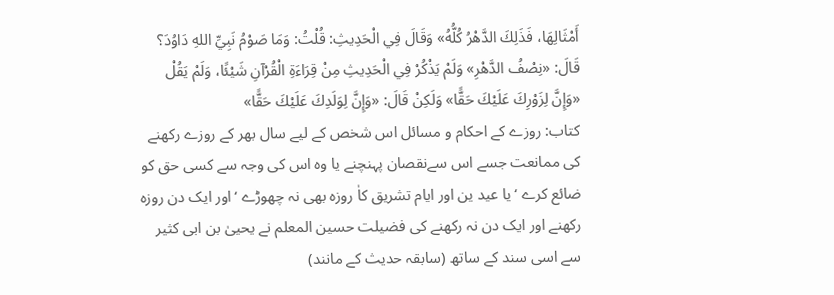أَمْثَالِهَا، فَذَلِكَ الدَّهْرُ كُلُّهُ» وَقَالَ فِي الْحَدِيثِ: قُلْتُ: وَمَا صَوْمُ نَبِيِّ اللهِ دَاوُدَ؟ قَالَ: «نِصْفُ الدَّهْرِ» وَلَمْ يَذْكُرْ فِي الْحَدِيثِ مِنْ قِرَاءَةِ الْقُرْآنِ شَيْئًا، وَلَمْ يَقُلْ «وَإِنَّ لِزَوْرِكَ عَلَيْكَ حَقًّا» وَلَكِنْ قَالَ: «وَإِنَّ لِوَلَدِكَ عَلَيْكَ حَقًّا»
کتاب: روزے کے احکام و مسائل اس شخص کے لیے سال بھر کے روزے رکھنے کی ممانعت جسے اس سےنقصان پہنچنے یا وہ اس کی وجہ سے کسی حق کو ضائع کرے ‘یا عید ین اور ایام تشریق کاٰ روزہ بھی نہ چھوڑے ‘اور ایک دن روزہ رکھنے اور ایک دن نہ رکھنے کی فضیلت حسین المعلم نے یحییٰ بن ابی کثیر سے اسی سند کے ساتھ (سابقہ حدیث کے مانند)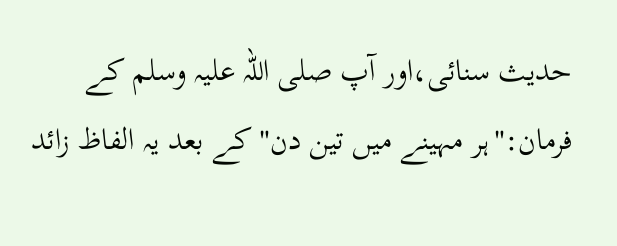حدیث سنائی،اور آپ صلی اللہ علیہ وسلم کے فرمان:"ہر مہینے میں تین دن"کے بعد یہ الفاظ زائد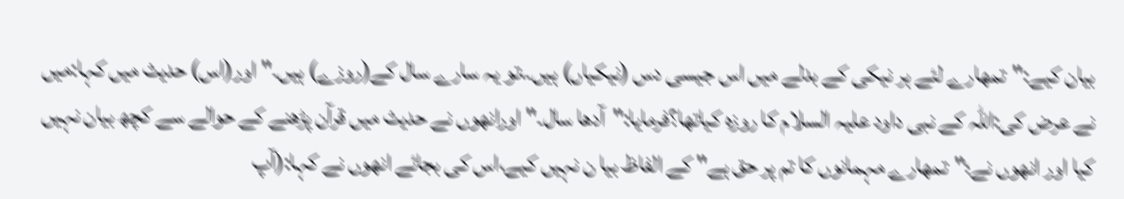بیان کیے:"تمھارے لئے ہر نیکی کے بدلے میں اس جیسی دس (نیکیاں) ہیں۔،تو یہ سارے سال کے(روزے) ہیں۔" اور(اس) حدیث میں کہا:میں نے عرض کی:اللہ کے نبی داود علیہ السلام کا روزہ کیاتھا؟فرمایا:"آدھا سال۔"اورانھوں نے حدیث میں قرآن پڑھنے کے حوالے سے کچھ بیان نہیں کیا اور انھوں نے؛"تمھارے مہمانوں کا تم پر حق ہے" کے الفاظ بیا ن نہیں کیے،اس کی بجائے انھوں نے کہا:(آپ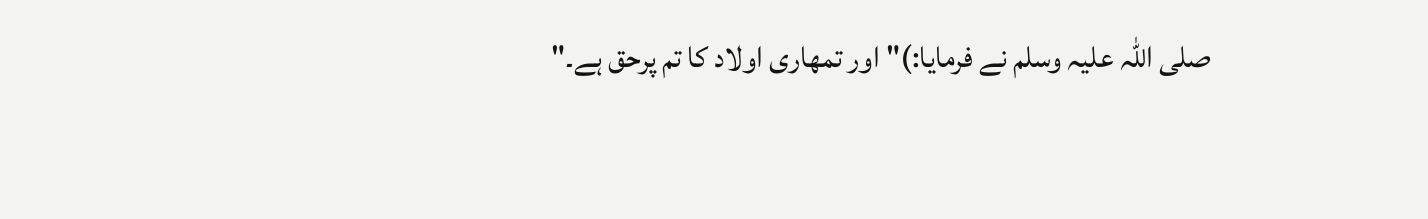صلی اللہ علیہ وسلم نے فرمایا:)"اور تمھاری اولاد کا تم پرحق ہے۔"